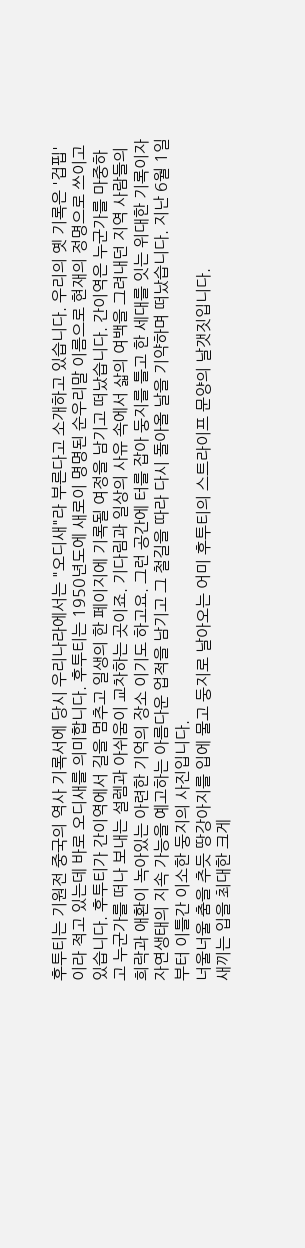후투티는 기원전 중국의 역사 기록서에 당시 우리나라에서는 "오디새"라 부른다고 소개하고 있습니다. 우리의 옛 기록은 '겁핍'이라 적고 있는데 바로 오디새를 의미합니다. 후투티는 1950년도에 새로이 명명된 순우리말 이름으로 현재의 정명으로 쓰이고 있습니다. 후투티가 간이역에서 길을 멈추고 일생의 한 페이지에 기록될 여정을 남기고 떠났습니다. 간이역은 누군가를 마중하고 누군가를 떠나 보내는 설렘과 아쉬움이 교차하는 곳이죠. 기다림과 일상의 사유 속에서 삷의 여백을 그려내던 지역 사람들의 희락과 애환이 녹아있는 아련한 기억의 장소 이기도 하고요. 그런 공간에 터를 잡아 둥지를 틀고 한 세대를 잇는 위대한 기록이자 자연생태의 지속 가능을 예고하는 아름다운 업적을 남기고 그 철길을 따라 다시 돌아올 날을 기약하며 떠났습니다. 지난 6월 1일부터 이틀간 이소한 둥지의 사진입니다.
너울너울 춤을 추듯 땅강아지를 입에 물고 둥지로 날아오는 어미 후투티의 스트라이프 문양의 날갯짓입니다.
새끼는 입을 최대한 크게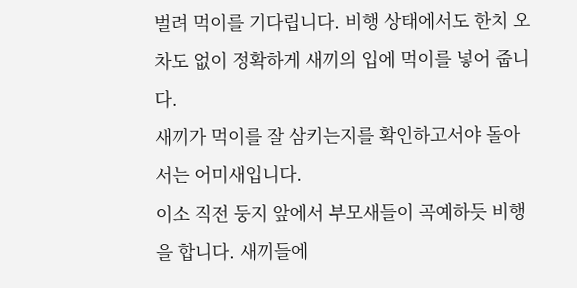벌려 먹이를 기다립니다. 비행 상태에서도 한치 오차도 없이 정확하게 새끼의 입에 먹이를 넣어 줍니다.
새끼가 먹이를 잘 삼키는지를 확인하고서야 돌아서는 어미새입니다.
이소 직전 둥지 앞에서 부모새들이 곡예하듯 비행을 합니다. 새끼들에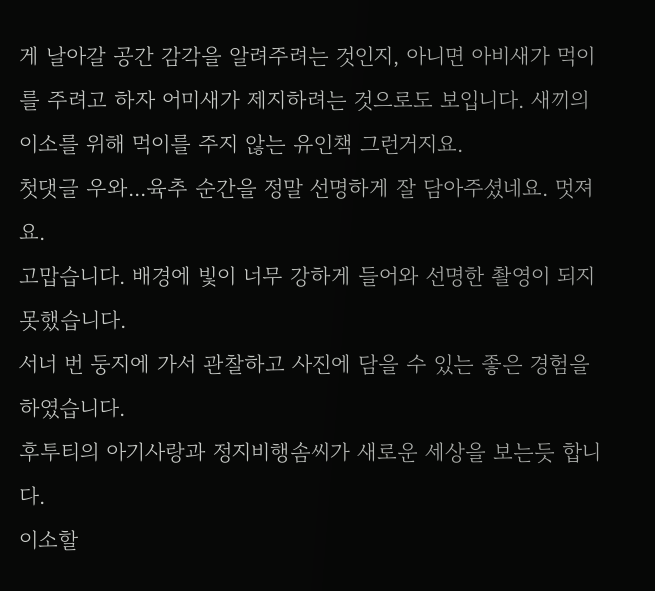게 날아갈 공간 감각을 알려주려는 것인지, 아니면 아비새가 먹이를 주려고 하자 어미새가 제지하려는 것으로도 보입니다. 새끼의 이소를 위해 먹이를 주지 않는 유인책 그런거지요.
첫댓글 우와...육추 순간을 정말 선명하게 잘 담아주셨네요. 멋져요.
고맙습니다. 배경에 빛이 너무 강하게 들어와 선명한 촬영이 되지 못했습니다.
서너 번 둥지에 가서 관찰하고 사진에 담을 수 있는 좋은 경험을 하였습니다.
후투티의 아기사랑과 정지비행솜씨가 새로운 세상을 보는듯 합니다.
이소할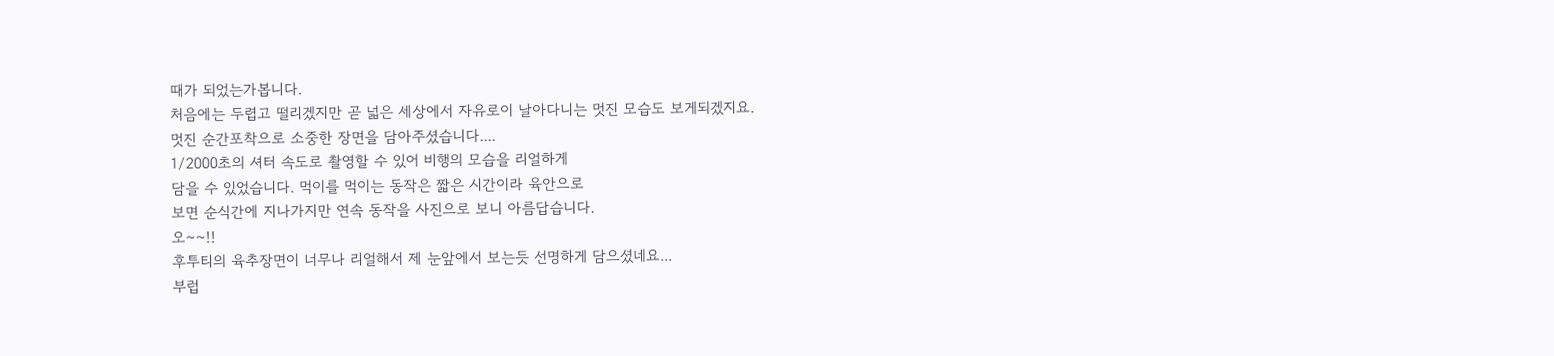때가 되었는가봅니다.
처음에는 두렵고 떨리겠지만 곧 넓은 세상에서 자유로이 날아다니는 멋진 모습도 보게되겠지요.
멋진 순간포착으로 소중한 장면을 담아주셨습니다....
1/2000초의 셔터 속도로 촬영할 수 있어 비행의 모습을 리얼하게
담을 수 있었습니다. 먹이를 먹이는 동작은 짧은 시간이라 육안으로
보면 순식간에 지나가지만 연속 동작을 사진으로 보니 아름답습니다.
오~~!!
후투티의 육추장면이 너무나 리얼해서 제 눈앞에서 보는듯 선명하게 담으셨네요...
부럽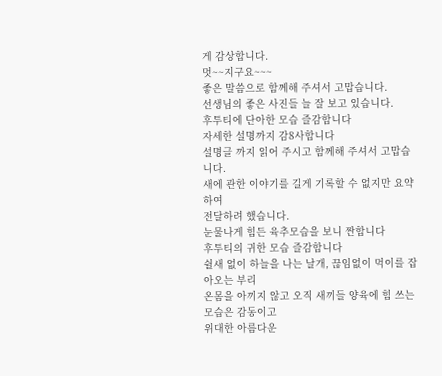게 감상합니다.
멋~~지구요~~~
좋은 말씀으로 함께해 주셔서 고맙습니다.
선생님의 좋은 사진들 늘 잘 보고 있습니다.
후투티에 단아한 모습 즐감합니다
자세한 설명까지 감8사합니다
설명글 까지 읽어 주시고 함께해 주셔서 고맙습니다.
새에 관한 이야기를 길게 기록할 수 없지만 요약하여
전달하려 했습니다.
눈물나게 힘든 육추모습을 보니 짠합니다
후투티의 귀한 모습 즐감합니다
쉴새 없이 하늘을 나는 날개, 끊임없이 먹이를 잡아오는 부리
온몸을 아끼지 않고 오직 새끼들 양육에 힘 쓰는 모습은 감동이고
위대한 아름다운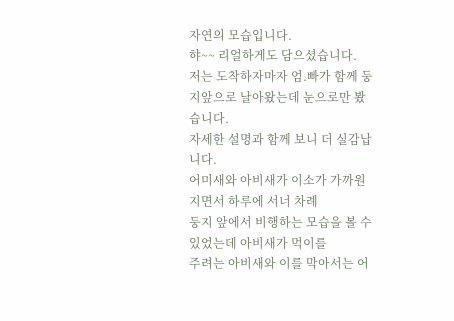자연의 모습입니다.
햐~~ 리얼하게도 담으셨습니다.
저는 도착하자마자 엄.빠가 함께 둥지앞으로 날아왔는데 눈으로만 봤습니다.
자세한 설명과 함께 보니 더 실감납니다.
어미새와 아비새가 이소가 가까원 지면서 하루에 서너 차례
둥지 앞에서 비행하는 모습을 볼 수 있었는데 아비새가 먹이를
주려는 아비새와 이를 막아서는 어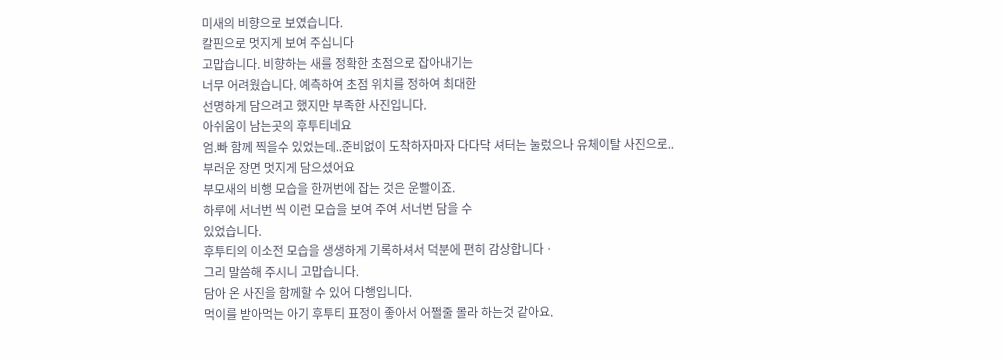미새의 비향으로 보였습니다.
칼핀으로 멋지게 보여 주십니다
고맙습니다. 비향하는 새를 정확한 초점으로 잡아내기는
너무 어려웠습니다. 예측하여 초점 위치를 정하여 최대한
선명하게 담으려고 했지만 부족한 사진입니다.
아쉬움이 남는곳의 후투티네요
엄.빠 함께 찍을수 있었는데..준비없이 도착하자마자 다다닥 셔터는 눌렀으나 유체이탈 사진으로..
부러운 장면 멋지게 담으셨어요
부모새의 비행 모습을 한꺼번에 잡는 것은 운빨이죠.
하루에 서너번 씩 이런 모습을 보여 주여 서너번 담을 수
있었습니다.
후투티의 이소전 모습을 생생하게 기록하셔서 덕분에 편히 감상합니다ㆍ
그리 말씀해 주시니 고맙습니다.
담아 온 사진을 함께할 수 있어 다행입니다.
먹이를 받아먹는 아기 후투티 표정이 좋아서 어쩔줄 몰라 하는것 같아요.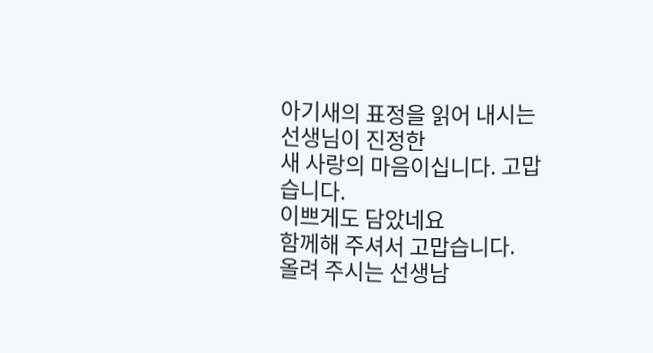아기새의 표정을 읽어 내시는 선생님이 진정한
새 사랑의 마음이십니다. 고맙습니다.
이쁘게도 담았네요
함께해 주셔서 고맙습니다.
올려 주시는 선생남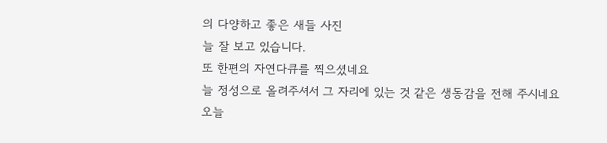의 다양하고 좋은 새들 사진
늘 잘 보고 있습니다.
또 한편의 자연다큐를 찍으셨네요
늘 정성으로 올려주셔서 그 자리에 있는 것 같은 생동감을 전해 주시네요
오늘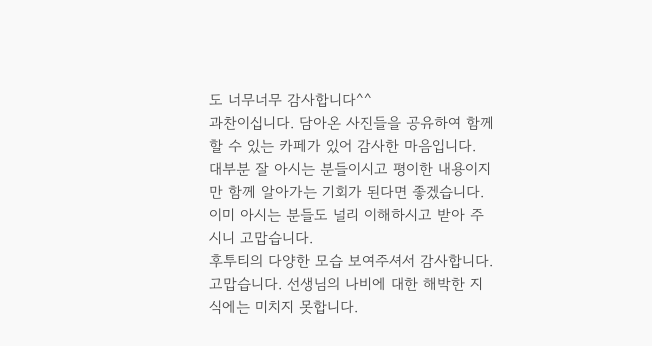도 너무너무 감사합니다^^
과찬이십니다. 담아온 사진들을 공유하여 함께할 수 있는 카페가 있어 감사한 마음입니다.
대부분 잘 아시는 분들이시고 평이한 내용이지만 함께 알아가는 기회가 된다면 좋겠습니다.
이미 아시는 분들도 널리 이해하시고 받아 주시니 고맙습니다.
후투티의 다양한 모습 보여주셔서 감사합니다.
고맙습니다. 선생님의 나비에 대한 해박한 지식에는 미치지 못합니다.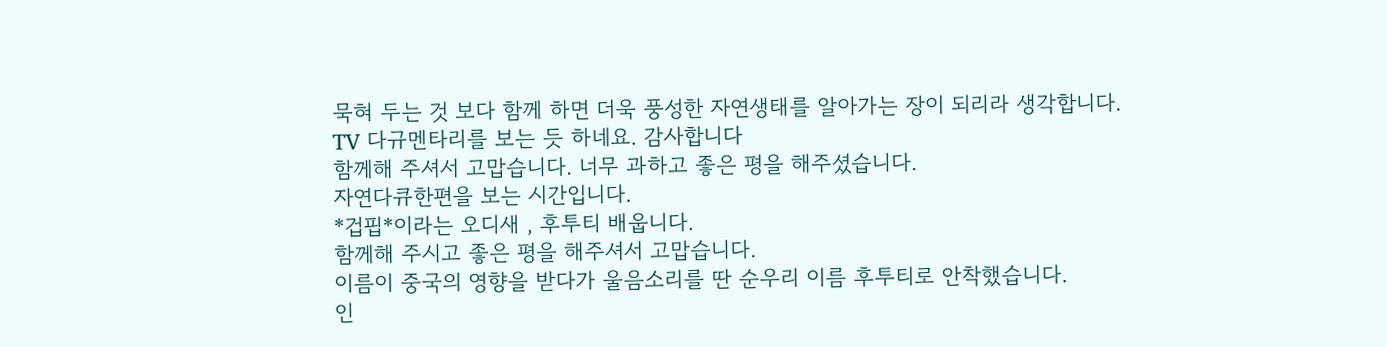묵혀 두는 것 보다 함께 하면 더욱 풍성한 자연생태를 알아가는 장이 되리라 생각합니다.
TV 다규멘타리를 보는 듯 하네요. 감사합니다
함께해 주셔서 고맙습니다. 너무 과하고 좋은 평을 해주셨습니다.
자연다큐한편을 보는 시간입니다.
*겁핍*이라는 오디새 , 후투티 배웁니다.
함께해 주시고 좋은 평을 해주셔서 고맙습니다.
이름이 중국의 영향을 받다가 울음소리를 딴 순우리 이름 후투티로 안착했습니다.
인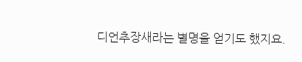디언추장새라는 별명을 얻기도 했지요.